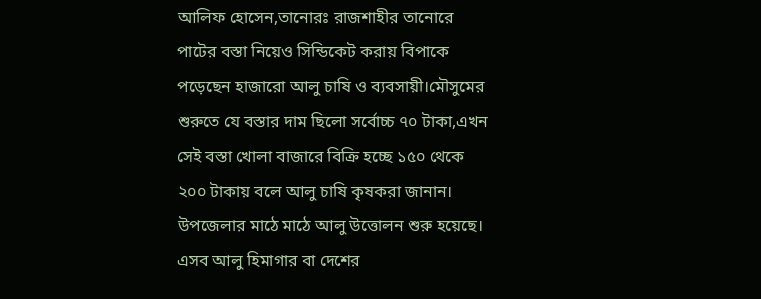আলিফ হোসেন,তানোরঃ রাজশাহীর তানোরে পাটের বস্তা নিয়েও সিন্ডিকেট করায় বিপাকে পড়েছেন হাজারো আলু চাষি ও ব্যবসায়ী।মৌসুমের শুরুতে যে বস্তার দাম ছিলো সর্বোচ্চ ৭০ টাকা,এখন সেই বস্তা খোলা বাজারে বিক্রি হচ্ছে ১৫০ থেকে ২০০ টাকায় বলে আলু চাষি কৃষকরা জানান। উপজেলার মাঠে মাঠে আলু উত্তোলন শুরু হয়েছে।
এসব আলু হিমাগার বা দেশের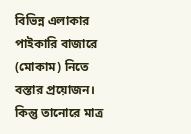বিভিন্ন এলাকার পাইকারি বাজারে (মোকাম) নিতে বস্তার প্রয়োজন। কিন্তু তানোরে মাত্র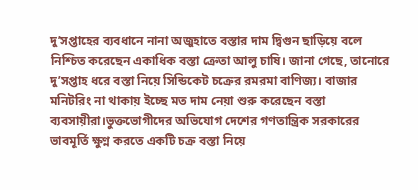দু’সপ্তাহের ব্যবধানে নানা অজুহাতে বস্তার দাম দ্বিগুন ছাড়িয়ে বলে নিশ্চিত করেছেন একাধিক বস্তা ক্রেতা আলু চাষি। জানা গেছে, তানোরে দু’সপ্তাহ ধরে বস্তা নিয়ে সিন্ডিকেট চক্রের রমরমা বাণিজ্য। বাজার মনিটরিং না থাকায় ইচ্ছে মত দাম নেয়া শুরু করেছেন বস্তা ব্যবসায়ীরা।ভুক্তভোগীদের অভিযোগ দেশের গণতান্ত্রিক সরকারের ভাবমূর্তি ক্ষুণ্ন করতে একটি চক্র বস্তা নিয়ে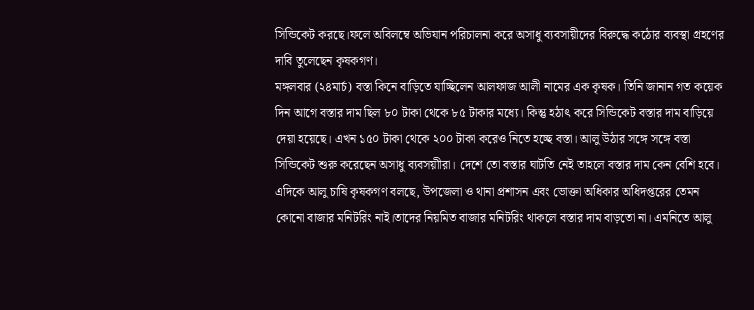সিন্ডিকেট করছে।ফলে অবিলম্বে অভিযান পরিচালনা করে অসাধু ব্যবসায়ীদের বিরুদ্ধে কঠোর ব্যবস্থা গ্রহণের দাবি তুলেছেন কৃষকগণ।
মঙ্গলবার (২৪মার্চ) বস্তা কিনে বাড়িতে যাচ্ছিলেন আলফাজ আলী নামের এক কৃষক। তিনি জানান গত কয়েক দিন আগে বস্তার দাম ছিল ৮০ টাকা থেকে ৮৫ টাকার মধ্যে। কিন্তু হঠাৎ করে সিন্ডিকেট বস্তার দাম বাড়িয়ে দেয়া হয়েছে। এখন ১৫০ টাকা থেকে ২০০ টাকা করেও নিতে হচ্ছে বস্তা। আলু উঠার সঙ্গে সঙ্গে বস্তা সিন্ডিকেট শুরু করেছেন অসাধু ব্যবসয়াীরা। দেশে তো বস্তার ঘাটতি নেই তাহলে বস্তার দাম কেন বেশি হবে।
এদিকে আলু চাষি কৃষকগণ বলছে, উপজেলা ও থানা প্রশাসন এবং ভোক্তা অধিকার অধিদপ্তরের তেমন কোনো বাজার মনিটরিং নাই।তাদের নিয়মিত বাজার মনিটরিং থাকলে বস্তার দাম বাড়তো না। এমনিতে আলু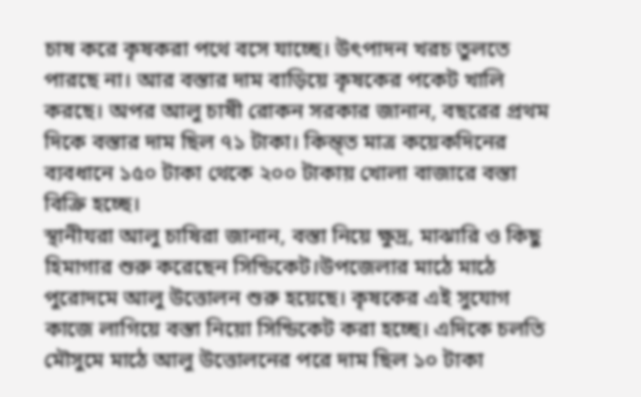চাষ করে কৃষকরা পথে বসে যাচ্ছে। উৎপাদন খরচ তুলতে পারছে না। আর বস্তার দাম বাড়িয়ে কৃষকের পকেট খালি করছে। অপর আলু চাষী রোকন সরকার জানান, বছরের প্রথম দিকে বস্তার দাম ছিল ৭১ টাকা। কিন্ত্ত মাত্র কয়েকদিনের ব্যবধানে ১৫০ টাকা থেকে ২০০ টাকায় খোলা বাজারে বস্তা বিক্রি হচ্ছে।
স্থানীযরা আলু চাষিরা জানান, বস্তা নিয়ে ক্ষুদ্র, মাঝারি ও কিছু হিমাগার শুরু করেছেন সিন্ডিকেট।উপজেলার মাঠে মাঠে পুরোদমে আলু উত্তোলন শুরু হয়েছে। কৃষকের এই সুযোগ কাজে লাগিয়ে বস্তা নিয়ো সিন্ডিকেট করা হচ্ছে। এদিকে চলতি মৌসুমে মাঠে আলু উত্তোলনের পরে দাম ছিল ১০ টাকা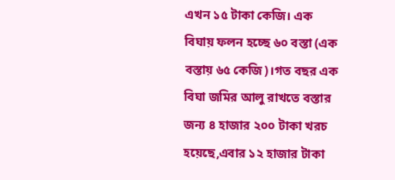এখন ১৫ টাকা কেজি। এক বিঘায় ফলন হচ্ছে ৬০ বস্তা (এক বস্তায় ৬৫ কেজি)।গত বছর এক বিঘা জমির আলু রাখতে বস্তার জন্য ৪ হাজার ২০০ টাকা খরচ হয়েছে,এবার ১২ হাজার টাকা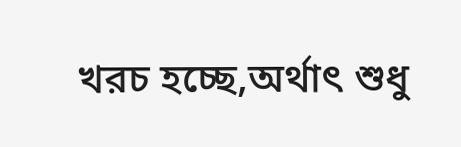খরচ হচ্ছে,অর্থাৎ শুধু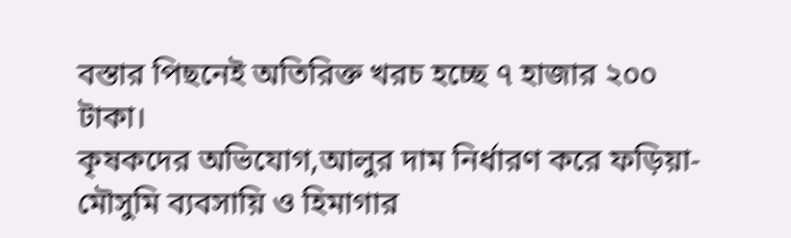বস্তার পিছনেই অতিরিক্ত খরচ হচ্ছে ৭ হাজার ২০০ টাকা।
কৃষকদের অভিযোগ,আলুর দাম নির্ধারণ করে ফড়িয়া-মৌসুমি ব্যবসায়ি ও হিমাগার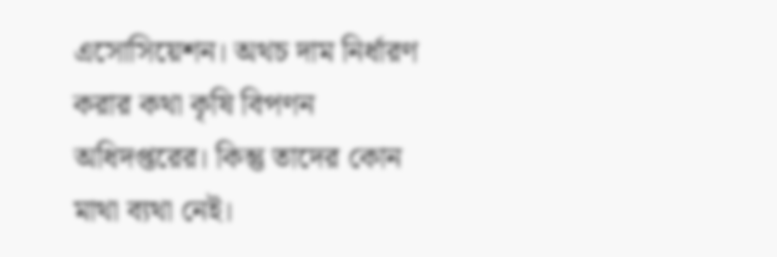এসোসিয়েশন। অথচ দাম নির্ধারণ করার কথা কৃষি বিপণন অধিদপ্তরের। কিন্তু তাদের কোন মাথা ব্যথা নেই।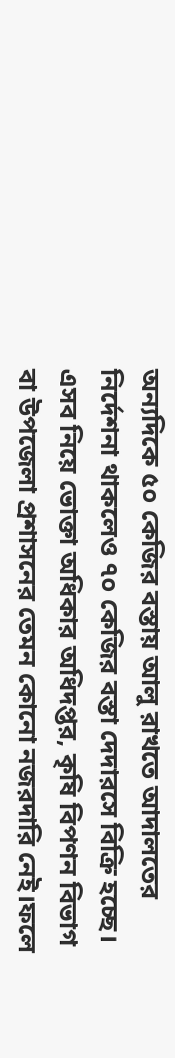অন্যদিকে ৫০ কেজির বস্তায় আলু রাখতে আদালতের নির্দেশনা থাকলেও ৭০ কেজির বস্তা দেদারসে বিক্রি হচ্ছে। এসব নিয়ে ভোক্তা অধিকার অধিদপ্তর, কৃষি বিপণন বিভাগ বা উপজেলা প্রশাসনের তেমন কোনো নজরদারি নেই।ফলে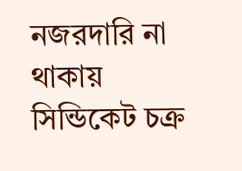নজরদারি না থাকায় সিন্ডিকেট চক্র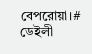বেপরোয়া।#
ডেইলী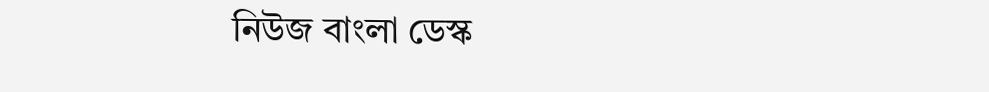নিউজ বাংলা ডেস্ক